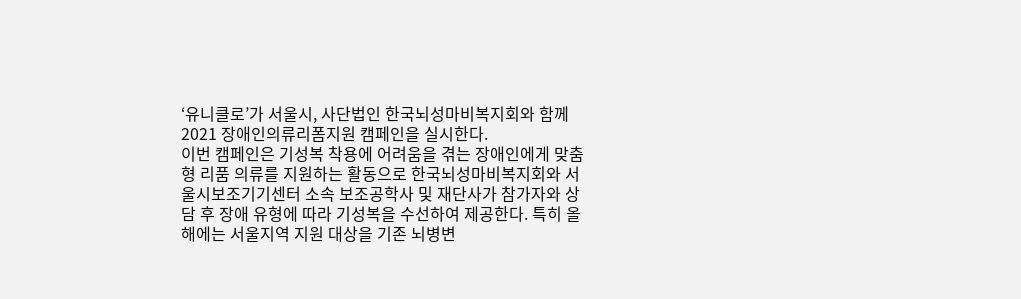‘유니클로’가 서울시, 사단법인 한국뇌성마비복지회와 함께 2021 장애인의류리폼지원 캠페인을 실시한다.
이번 캠페인은 기성복 착용에 어려움을 겪는 장애인에게 맞춤형 리품 의류를 지원하는 활동으로 한국뇌성마비복지회와 서울시보조기기센터 소속 보조공학사 및 재단사가 참가자와 상담 후 장애 유형에 따라 기성복을 수선하여 제공한다. 특히 올해에는 서울지역 지원 대상을 기존 뇌병변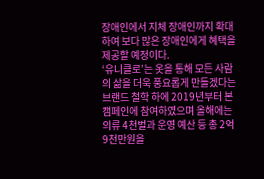장애인에서 지체 장애인까지 확대하여 보다 많은 장애인에게 혜택을 제공할 예정이다.
‘유니클로’는 옷을 통해 모든 사람의 삶을 더욱 풍요롭게 만들겠다는 브랜드 철학 하에 2019년부터 본 캠페인에 참여하였으며 올해에는 의류 4천벌과 운영 예산 등 총 2억9천만원을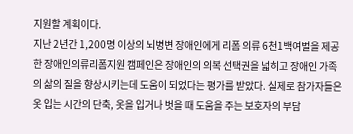지원할 계획이다.
지난 2년간 1,200명 이상의 뇌병변 장애인에게 리폼 의류 6천1백여벌을 제공한 장애인의류리폼지원 캠페인은 장애인의 의복 선택권을 넓히고 장애인 가족의 삶의 질을 향상시키는데 도움이 되었다는 평가를 받았다. 실제로 참가자들은 옷 입는 시간의 단축, 옷을 입거나 벗을 때 도움을 주는 보호자의 부담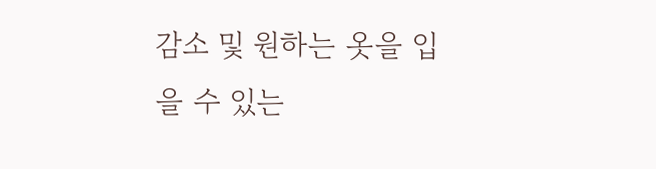감소 및 원하는 옷을 입을 수 있는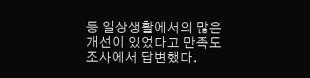등 일상생활에서의 많은 개선이 있었다고 만족도 조사에서 답변했다.